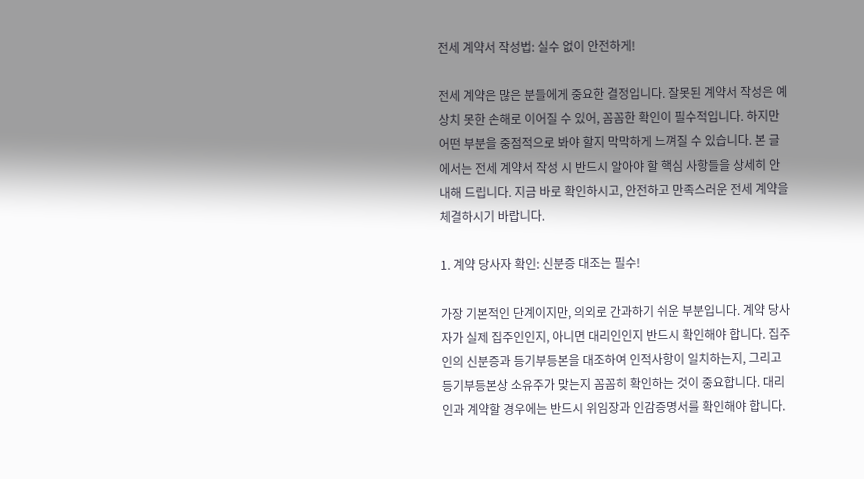전세 계약서 작성법: 실수 없이 안전하게!

전세 계약은 많은 분들에게 중요한 결정입니다. 잘못된 계약서 작성은 예상치 못한 손해로 이어질 수 있어, 꼼꼼한 확인이 필수적입니다. 하지만 어떤 부분을 중점적으로 봐야 할지 막막하게 느껴질 수 있습니다. 본 글에서는 전세 계약서 작성 시 반드시 알아야 할 핵심 사항들을 상세히 안내해 드립니다. 지금 바로 확인하시고, 안전하고 만족스러운 전세 계약을 체결하시기 바랍니다.

1. 계약 당사자 확인: 신분증 대조는 필수!

가장 기본적인 단계이지만, 의외로 간과하기 쉬운 부분입니다. 계약 당사자가 실제 집주인인지, 아니면 대리인인지 반드시 확인해야 합니다. 집주인의 신분증과 등기부등본을 대조하여 인적사항이 일치하는지, 그리고 등기부등본상 소유주가 맞는지 꼼꼼히 확인하는 것이 중요합니다. 대리인과 계약할 경우에는 반드시 위임장과 인감증명서를 확인해야 합니다.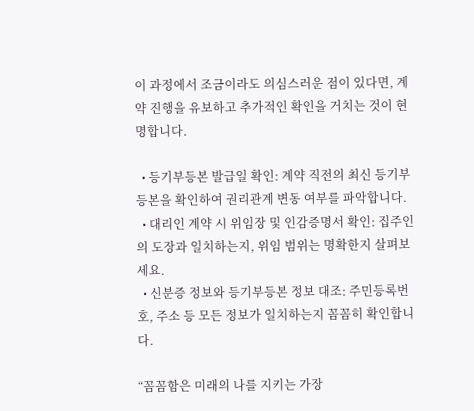이 과정에서 조금이라도 의심스러운 점이 있다면, 계약 진행을 유보하고 추가적인 확인을 거치는 것이 현명합니다.

  • 등기부등본 발급일 확인: 계약 직전의 최신 등기부등본을 확인하여 권리관계 변동 여부를 파악합니다.
  • 대리인 계약 시 위임장 및 인감증명서 확인: 집주인의 도장과 일치하는지, 위임 범위는 명확한지 살펴보세요.
  • 신분증 정보와 등기부등본 정보 대조: 주민등록번호, 주소 등 모든 정보가 일치하는지 꼼꼼히 확인합니다.

“꼼꼼함은 미래의 나를 지키는 가장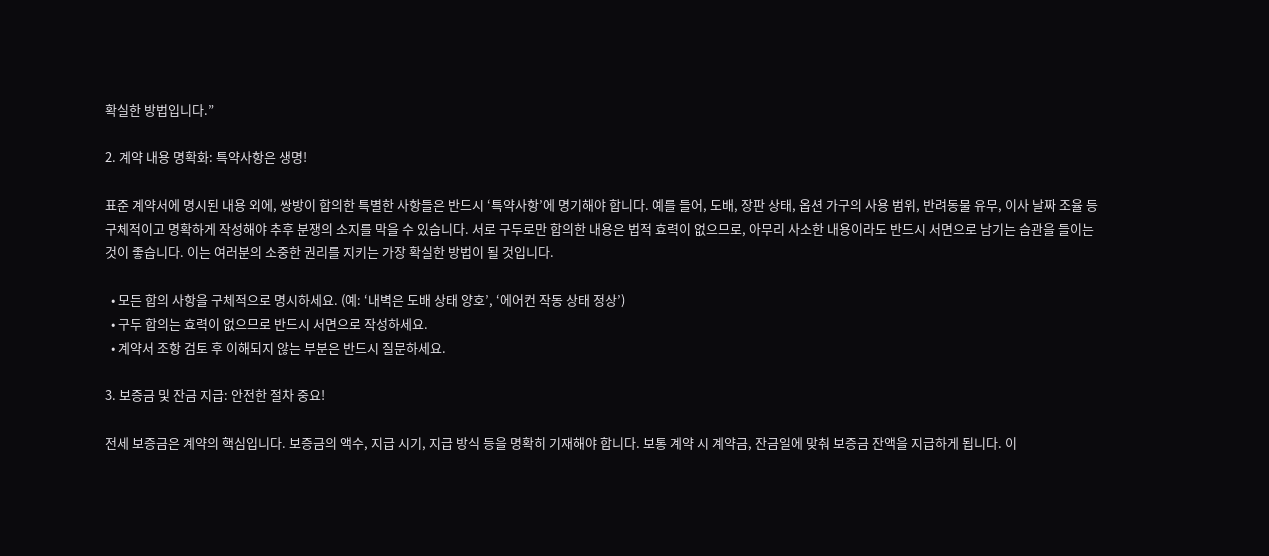확실한 방법입니다.”

2. 계약 내용 명확화: 특약사항은 생명!

표준 계약서에 명시된 내용 외에, 쌍방이 합의한 특별한 사항들은 반드시 ‘특약사항’에 명기해야 합니다. 예를 들어, 도배, 장판 상태, 옵션 가구의 사용 범위, 반려동물 유무, 이사 날짜 조율 등 구체적이고 명확하게 작성해야 추후 분쟁의 소지를 막을 수 있습니다. 서로 구두로만 합의한 내용은 법적 효력이 없으므로, 아무리 사소한 내용이라도 반드시 서면으로 남기는 습관을 들이는 것이 좋습니다. 이는 여러분의 소중한 권리를 지키는 가장 확실한 방법이 될 것입니다.

  • 모든 합의 사항을 구체적으로 명시하세요. (예: ‘내벽은 도배 상태 양호’, ‘에어컨 작동 상태 정상’)
  • 구두 합의는 효력이 없으므로 반드시 서면으로 작성하세요.
  • 계약서 조항 검토 후 이해되지 않는 부분은 반드시 질문하세요.

3. 보증금 및 잔금 지급: 안전한 절차 중요!

전세 보증금은 계약의 핵심입니다. 보증금의 액수, 지급 시기, 지급 방식 등을 명확히 기재해야 합니다. 보통 계약 시 계약금, 잔금일에 맞춰 보증금 잔액을 지급하게 됩니다. 이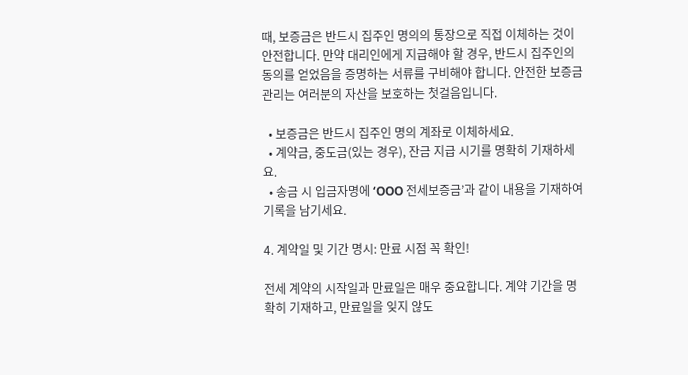때, 보증금은 반드시 집주인 명의의 통장으로 직접 이체하는 것이 안전합니다. 만약 대리인에게 지급해야 할 경우, 반드시 집주인의 동의를 얻었음을 증명하는 서류를 구비해야 합니다. 안전한 보증금 관리는 여러분의 자산을 보호하는 첫걸음입니다.

  • 보증금은 반드시 집주인 명의 계좌로 이체하세요.
  • 계약금, 중도금(있는 경우), 잔금 지급 시기를 명확히 기재하세요.
  • 송금 시 입금자명에 ‘OOO 전세보증금’과 같이 내용을 기재하여 기록을 남기세요.

4. 계약일 및 기간 명시: 만료 시점 꼭 확인!

전세 계약의 시작일과 만료일은 매우 중요합니다. 계약 기간을 명확히 기재하고, 만료일을 잊지 않도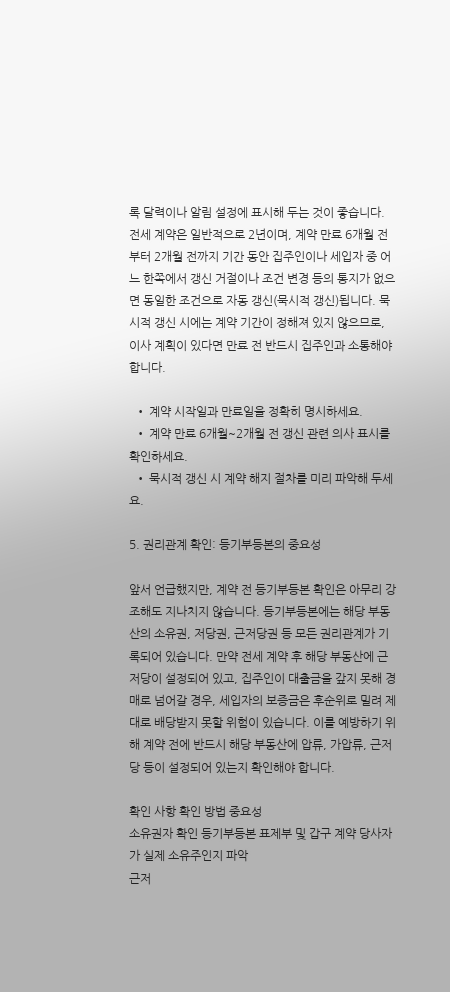록 달력이나 알림 설정에 표시해 두는 것이 좋습니다. 전세 계약은 일반적으로 2년이며, 계약 만료 6개월 전부터 2개월 전까지 기간 동안 집주인이나 세입자 중 어느 한쪽에서 갱신 거절이나 조건 변경 등의 통지가 없으면 동일한 조건으로 자동 갱신(묵시적 갱신)됩니다. 묵시적 갱신 시에는 계약 기간이 정해져 있지 않으므로, 이사 계획이 있다면 만료 전 반드시 집주인과 소통해야 합니다.

  • 계약 시작일과 만료일을 정확히 명시하세요.
  • 계약 만료 6개월~2개월 전 갱신 관련 의사 표시를 확인하세요.
  • 묵시적 갱신 시 계약 해지 절차를 미리 파악해 두세요.

5. 권리관계 확인: 등기부등본의 중요성

앞서 언급했지만, 계약 전 등기부등본 확인은 아무리 강조해도 지나치지 않습니다. 등기부등본에는 해당 부동산의 소유권, 저당권, 근저당권 등 모든 권리관계가 기록되어 있습니다. 만약 전세 계약 후 해당 부동산에 근저당이 설정되어 있고, 집주인이 대출금을 갚지 못해 경매로 넘어갈 경우, 세입자의 보증금은 후순위로 밀려 제대로 배당받지 못할 위험이 있습니다. 이를 예방하기 위해 계약 전에 반드시 해당 부동산에 압류, 가압류, 근저당 등이 설정되어 있는지 확인해야 합니다.

확인 사항 확인 방법 중요성
소유권자 확인 등기부등본 표제부 및 갑구 계약 당사자가 실제 소유주인지 파악
근저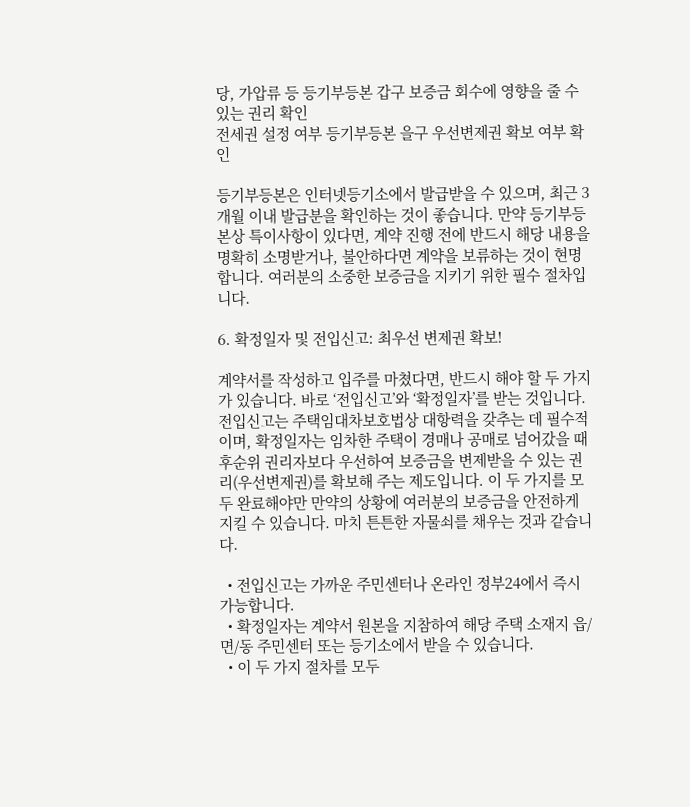당, 가압류 등 등기부등본 갑구 보증금 회수에 영향을 줄 수 있는 권리 확인
전세권 설정 여부 등기부등본 을구 우선변제권 확보 여부 확인

등기부등본은 인터넷등기소에서 발급받을 수 있으며, 최근 3개월 이내 발급분을 확인하는 것이 좋습니다. 만약 등기부등본상 특이사항이 있다면, 계약 진행 전에 반드시 해당 내용을 명확히 소명받거나, 불안하다면 계약을 보류하는 것이 현명합니다. 여러분의 소중한 보증금을 지키기 위한 필수 절차입니다.

6. 확정일자 및 전입신고: 최우선 변제권 확보!

계약서를 작성하고 입주를 마쳤다면, 반드시 해야 할 두 가지가 있습니다. 바로 ‘전입신고’와 ‘확정일자’를 받는 것입니다. 전입신고는 주택임대차보호법상 대항력을 갖추는 데 필수적이며, 확정일자는 임차한 주택이 경매나 공매로 넘어갔을 때 후순위 권리자보다 우선하여 보증금을 변제받을 수 있는 권리(우선변제권)를 확보해 주는 제도입니다. 이 두 가지를 모두 완료해야만 만약의 상황에 여러분의 보증금을 안전하게 지킬 수 있습니다. 마치 튼튼한 자물쇠를 채우는 것과 같습니다.

  • 전입신고는 가까운 주민센터나 온라인 정부24에서 즉시 가능합니다.
  • 확정일자는 계약서 원본을 지참하여 해당 주택 소재지 읍/면/동 주민센터 또는 등기소에서 받을 수 있습니다.
  • 이 두 가지 절차를 모두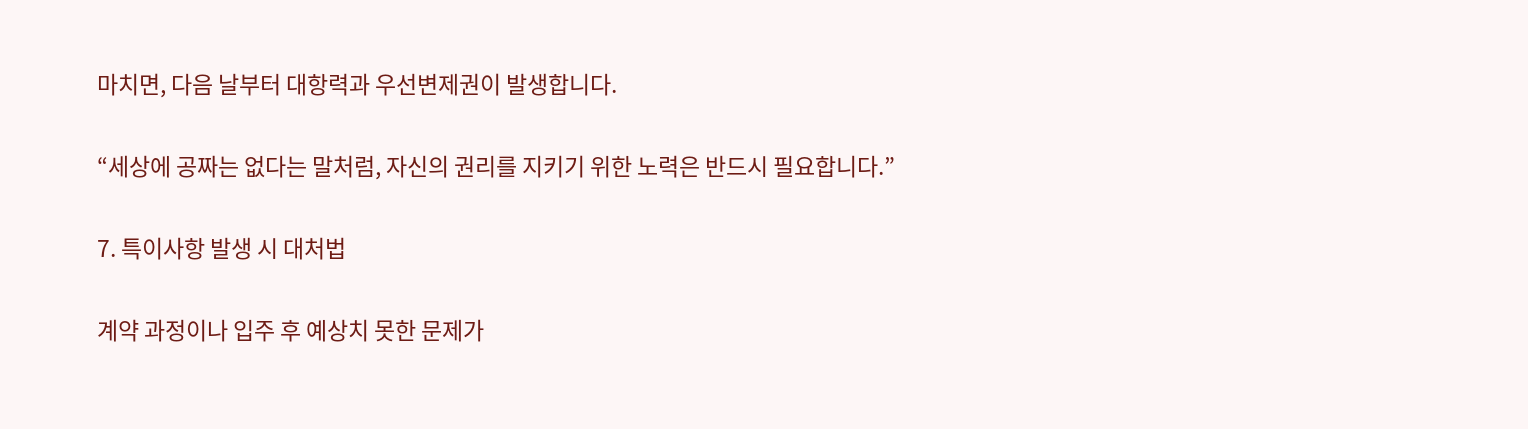마치면, 다음 날부터 대항력과 우선변제권이 발생합니다.

“세상에 공짜는 없다는 말처럼, 자신의 권리를 지키기 위한 노력은 반드시 필요합니다.”

7. 특이사항 발생 시 대처법

계약 과정이나 입주 후 예상치 못한 문제가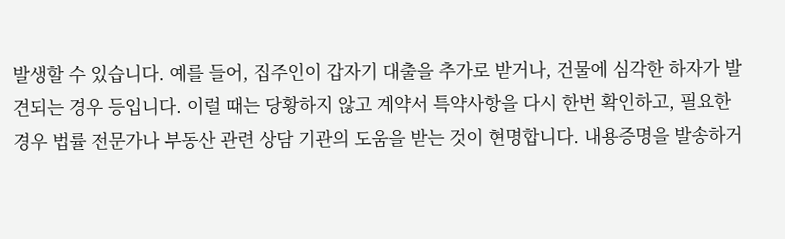발생할 수 있습니다. 예를 들어, 집주인이 갑자기 대출을 추가로 받거나, 건물에 심각한 하자가 발견되는 경우 등입니다. 이럴 때는 당황하지 않고 계약서 특약사항을 다시 한번 확인하고, 필요한 경우 법률 전문가나 부동산 관련 상담 기관의 도움을 받는 것이 현명합니다. 내용증명을 발송하거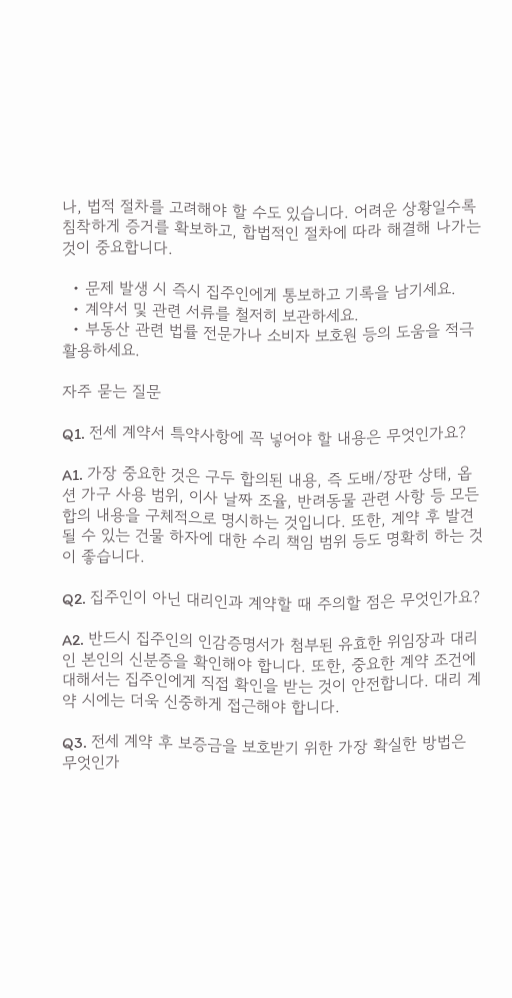나, 법적 절차를 고려해야 할 수도 있습니다. 어려운 상황일수록 침착하게 증거를 확보하고, 합법적인 절차에 따라 해결해 나가는 것이 중요합니다.

  • 문제 발생 시 즉시 집주인에게 통보하고 기록을 남기세요.
  • 계약서 및 관련 서류를 철저히 보관하세요.
  • 부동산 관련 법률 전문가나 소비자 보호원 등의 도움을 적극 활용하세요.

자주 묻는 질문

Q1. 전세 계약서 특약사항에 꼭 넣어야 할 내용은 무엇인가요?

A1. 가장 중요한 것은 구두 합의된 내용, 즉 도배/장판 상태, 옵션 가구 사용 범위, 이사 날짜 조율, 반려동물 관련 사항 등 모든 합의 내용을 구체적으로 명시하는 것입니다. 또한, 계약 후 발견될 수 있는 건물 하자에 대한 수리 책임 범위 등도 명확히 하는 것이 좋습니다.

Q2. 집주인이 아닌 대리인과 계약할 때 주의할 점은 무엇인가요?

A2. 반드시 집주인의 인감증명서가 첨부된 유효한 위임장과 대리인 본인의 신분증을 확인해야 합니다. 또한, 중요한 계약 조건에 대해서는 집주인에게 직접 확인을 받는 것이 안전합니다. 대리 계약 시에는 더욱 신중하게 접근해야 합니다.

Q3. 전세 계약 후 보증금을 보호받기 위한 가장 확실한 방법은 무엇인가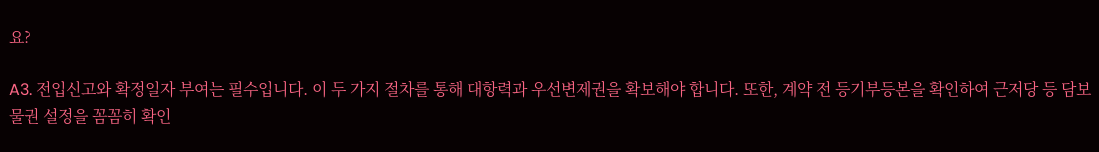요?

A3. 전입신고와 확정일자 부여는 필수입니다. 이 두 가지 절차를 통해 대항력과 우선변제권을 확보해야 합니다. 또한, 계약 전 등기부등본을 확인하여 근저당 등 담보물권 설정을 꼼꼼히 확인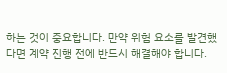하는 것이 중요합니다. 만약 위험 요소를 발견했다면 계약 진행 전에 반드시 해결해야 합니다.